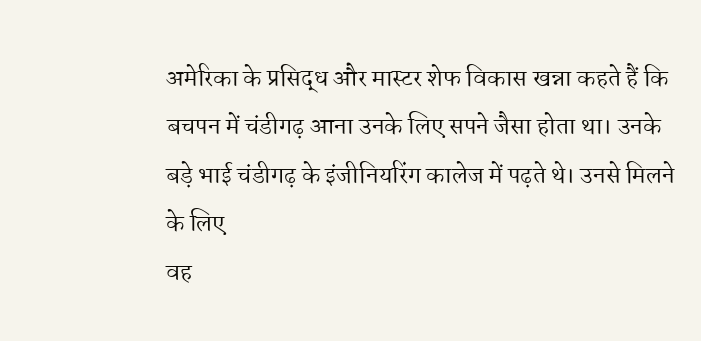अमेरिका के प्रसिद्ध और मास्टर शेफ विकास खन्ना कहते हैं कि बचपन में चंडीगढ़ आना उनके लिए सपने जैसा होता था। उनके
बड़े भाई चंडीगढ़ के इंजीनियरिंग कालेज में पढ़ते थे। उनसे मिलने के लिए
वह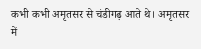कभी कभी अमृतसर से चंडीगढ़ आते थे। अमृतसर में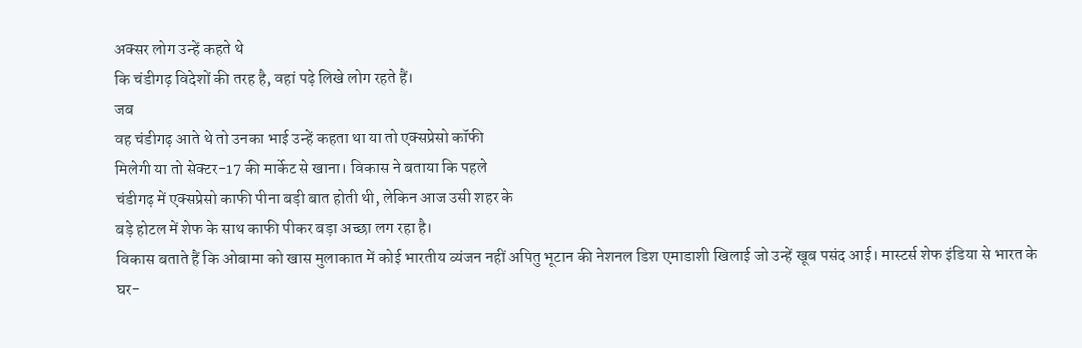अक्सर लोग उन्हें कहते थे
कि चंडीगढ़ विदेशों की तरह है, वहां पढ़े लिखे लोग रहते हैं।
जब
वह चंडीगढ़ आते थे तो उनका भाई उन्हें कहता था या तो एक्सप्रेसो कॉफी
मिलेगी या तो सेक्टर-17 की मार्केट से खाना। विकास ने बताया कि पहले
चंडीगढ़ में एक्सप्रेसो काफी पीना बड़ी बात होती थी, लेकिन आज उसी शहर के
बड़े होटल में शेफ के साथ काफी पीकर बड़ा अच्छा लग रहा है।
विकास बताते हैं कि ओबामा को खास मुलाकात में कोई भारतीय व्यंजन नहीं अपितु भूटान की नेशनल डिश एमाडाशी खिलाई जो उन्हें खूब पसंद आई। मास्टर्स शेफ इंडिया से भारत के घर-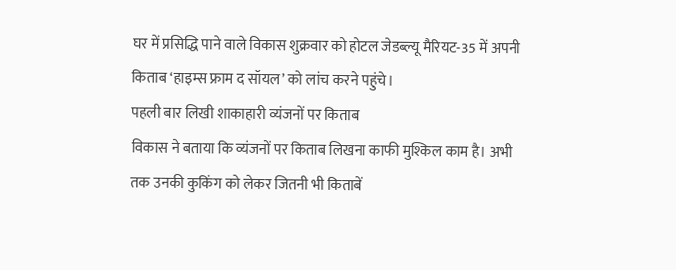घर में प्रसिद्धि पाने वाले विकास शुक्रवार को होटल जेडब्ल्यू मैरियट-35 में अपनी किताब ‘हाइम्स फ्राम द सॉयल’ को लांच करने पहुंचे।
पहली बार लिखी शाकाहारी व्यंजनों पर किताब
विकास ने बताया कि व्यंजनों पर किताब लिखना काफी मुश्किल काम है। अभी तक उनकी कुकिंग को लेकर जितनी भी किताबें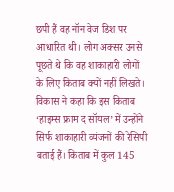छपी हैं वह नॉन वेज डिश पर आधारित थी। लोग अक्सर उनसे पूछते थे कि वह शाकाहारी लोगों के लिए किताब क्यों नहीं लिखते।
विकास ने कहा कि इस किताब ‘हाइम्स फ्राम द सॉयल’ में उन्होंने सिर्फ शाकाहारी व्यंजनों की रेसिपी बताई हैं। किताब में कुल 145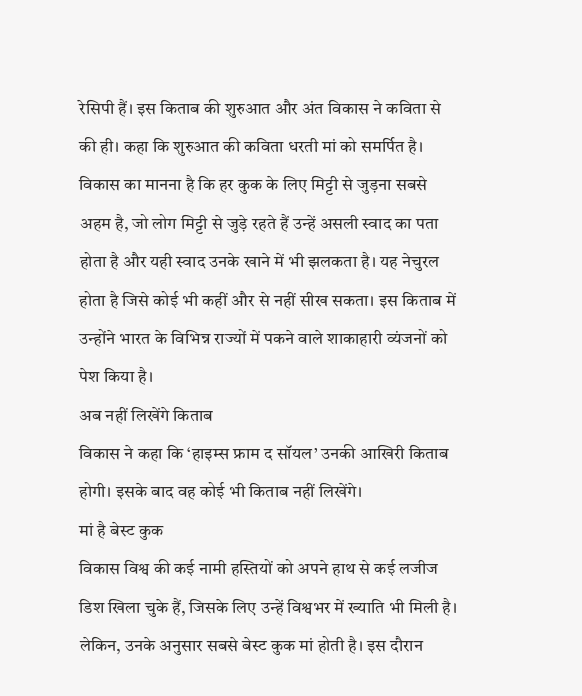रेसिपी हैं। इस किताब की शुरुआत और अंत विकास ने कविता से की ही। कहा कि शुरुआत की कविता धरती मां को समर्पित है।
विकास का मानना है कि हर कुक के लिए मिट्टी से जुड़ना सबसे अहम है, जो लोग मिट्टी से जुड़े रहते हैं उन्हें असली स्वाद का पता होता है और यही स्वाद उनके खाने में भी झलकता है। यह नेचुरल होता है जिसे कोई भी कहीं और से नहीं सीख सकता। इस किताब में उन्होंने भारत के विभिन्न राज्यों में पकने वाले शाकाहारी व्यंजनों को पेश किया है।
अब नहीं लिखेंगे किताब
विकास ने कहा कि ‘हाइम्स फ्राम द सॉयल’ उनकी आखिरी किताब होगी। इसके बाद वह कोई भी किताब नहीं लिखेंगे।
मां है बेस्ट कुक
विकास विश्व की कई नामी हस्तियों को अपने हाथ से कई लजीज डिश खिला चुके हैं, जिसके लिए उन्हें विश्वभर में ख्याति भी मिली है। लेकिन, उनके अनुसार सबसे बेस्ट कुक मां होती है। इस दौरान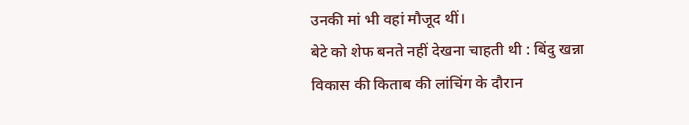उनकी मां भी वहां मौजूद थीं।
बेटे को शेफ बनते नहीं देखना चाहती थी : बिंदु खन्ना
विकास की किताब की लांचिंग के दौरान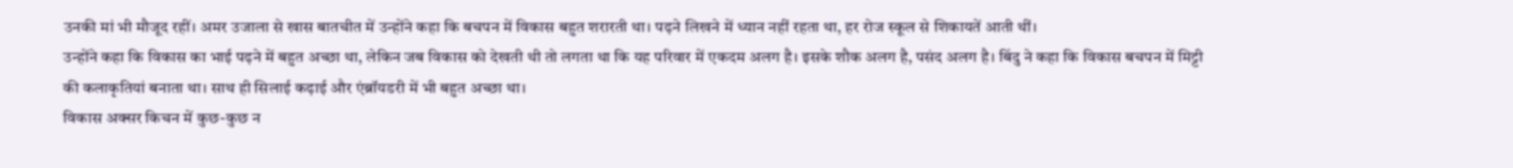उनकी मां भी मौजूद रहीं। अमर उजाला से खास बातचीत में उन्होंने कहा कि बचपन में विकास बहुत शरारती था। पढ़ने लिखने में ध्यान नहीं रहता था, हर रोज स्कूल से शिकायतें आती थीं।
उन्होंने कहा कि विकास का भाई पढ़ने में बहुत अच्छा था, लेकिन जब विकास को देखती थी तो लगता था कि यह परिवार में एकदम अलग है। इसके शौक अलग है, पसंद अलग है। बिंदु ने कहा कि विकास बचपन में मिट्टी की कलाकृतियां बनाता था। साथ ही सिलाई कढ़ाई और एंब्रॉयडरी में भी बहुत अच्छा था।
विकास अक्सर किचन में कुछ-कुछ न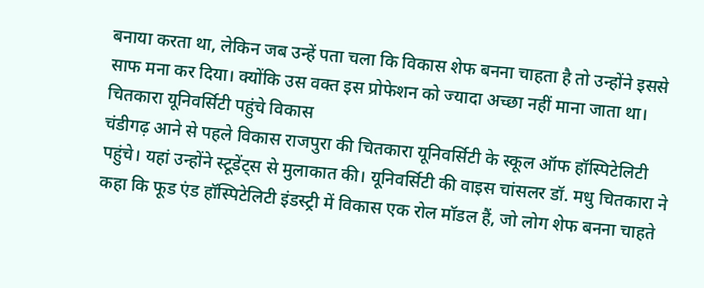बनाया करता था, लेकिन जब उन्हें पता चला कि विकास शेफ बनना चाहता है तो उन्होंने इससे साफ मना कर दिया। क्योंकि उस वक्त इस प्रोफेशन को ज्यादा अच्छा नहीं माना जाता था।
चितकारा यूनिवर्सिटी पहुंचे विकास
चंडीगढ़ आने से पहले विकास राजपुरा की चितकारा यूनिवर्सिटी के स्कूल ऑफ हॉस्पिटेलिटी पहुंचे। यहां उन्होंने स्टूडेंट्स से मुलाकात की। यूनिवर्सिटी की वाइस चांसलर डॉ. मधु चितकारा ने कहा कि फूड एंड हॉस्पिटेलिटी इंडस्ट्री में विकास एक रोल मॉडल हैं, जो लोग शेफ बनना चाहते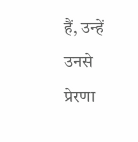हैं, उन्हें उनसे प्रेरणा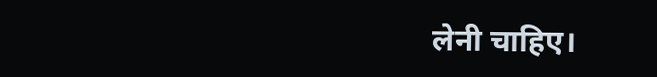लेनी चाहिए।